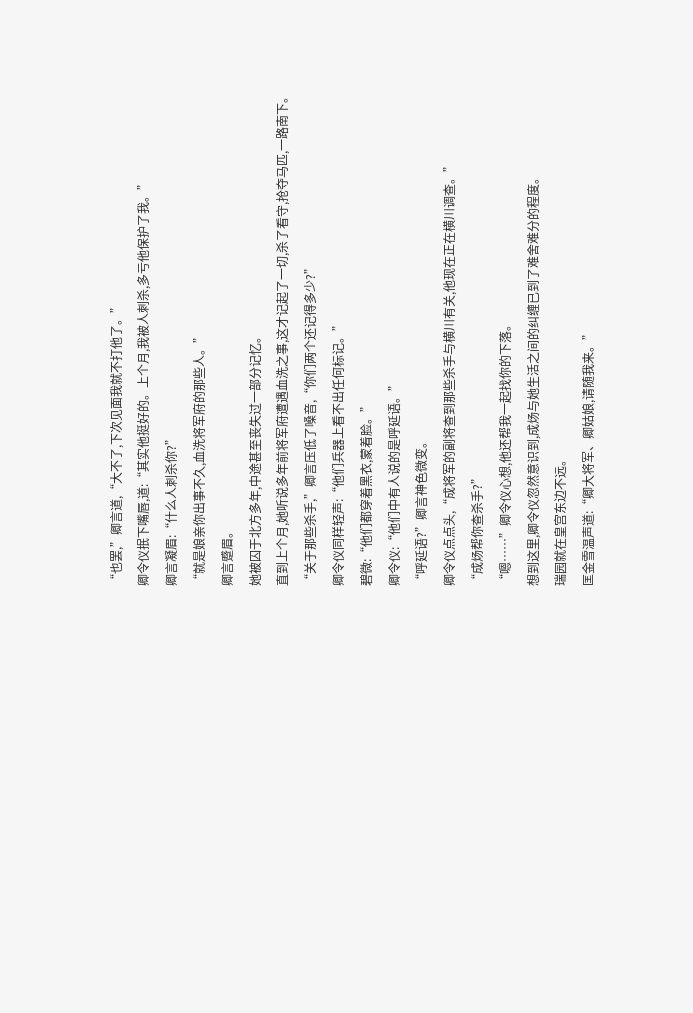“也罢,”卿言道,“大不了,下次见面我就不打他了。”
卿令仪抿下嘴唇,道:“其实他挺好的。上个月,我被人刺杀,多亏他保护了我。”
卿言凝眉:“什么人刺杀你?”
“就是娘亲你出事不久,血洗将军府的那些人。”
卿言蹙眉。
她被囚于北方多年,中途甚至丧失过一部分记忆。
直到上个月,她听说多年前将军府遭遇血洗之事,这才记起了一切,杀了看守,抢夺马匹,一路南下。
“关于那些杀手,”卿言压低了嗓音,“你们两个还记得多少?”
卿令仪同样轻声:“他们兵器上看不出任何标记。”
碧微:“他们都穿着黑衣,蒙着脸。”
卿令仪:“他们中有人说的是呼延语。”
“呼延语?”卿言神色微变。
卿令仪点点头,“成将军的副将查到那些杀手与横川有关,他现在正在横川调查。”
“成炀帮你查杀手?”
“嗯……”卿令仪心想,他还帮我一起找你的下落。
想到这里,卿令仪忽然意识到,成炀与她生活之间的纠缠已到了难舍难分的程度。
瑞园就在皇宫东边不远。
匡金雪温声道:“卿大将军、卿姑娘,请随我来。”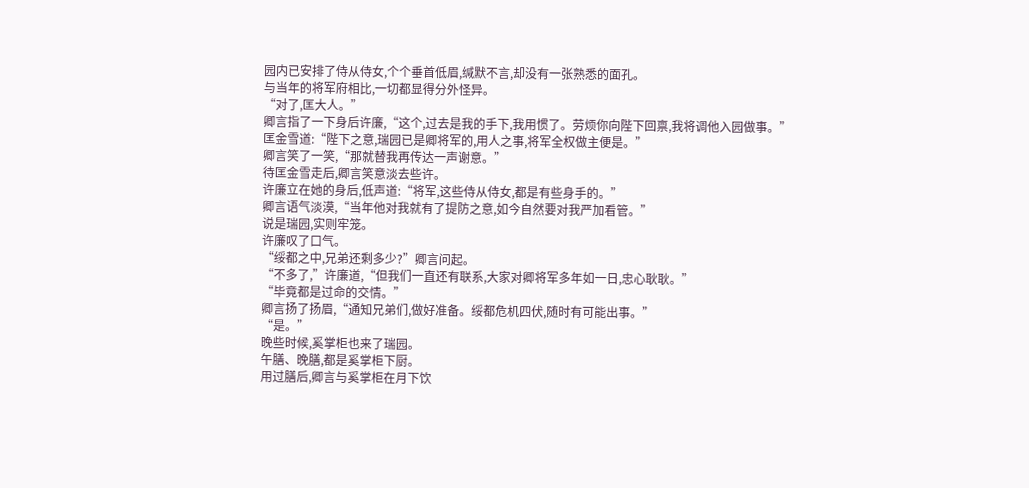园内已安排了侍从侍女,个个垂首低眉,缄默不言,却没有一张熟悉的面孔。
与当年的将军府相比,一切都显得分外怪异。
“对了,匡大人。”
卿言指了一下身后许廉,“这个,过去是我的手下,我用惯了。劳烦你向陛下回禀,我将调他入园做事。”
匡金雪道:“陛下之意,瑞园已是卿将军的,用人之事,将军全权做主便是。”
卿言笑了一笑,“那就替我再传达一声谢意。”
待匡金雪走后,卿言笑意淡去些许。
许廉立在她的身后,低声道:“将军,这些侍从侍女,都是有些身手的。”
卿言语气淡漠,“当年他对我就有了提防之意,如今自然要对我严加看管。”
说是瑞园,实则牢笼。
许廉叹了口气。
“绥都之中,兄弟还剩多少?”卿言问起。
“不多了,”许廉道,“但我们一直还有联系,大家对卿将军多年如一日,忠心耿耿。”
“毕竟都是过命的交情。”
卿言扬了扬眉,“通知兄弟们,做好准备。绥都危机四伏,随时有可能出事。”
“是。”
晚些时候,奚掌柜也来了瑞园。
午膳、晚膳,都是奚掌柜下厨。
用过膳后,卿言与奚掌柜在月下饮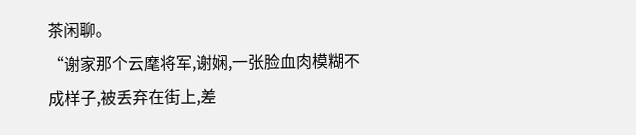茶闲聊。
“谢家那个云麾将军,谢娴,一张脸血肉模糊不成样子,被丢弃在街上,差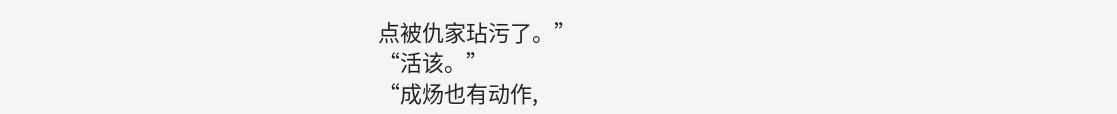点被仇家玷污了。”
“活该。”
“成炀也有动作,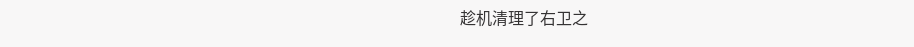趁机清理了右卫之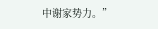中谢家势力。”